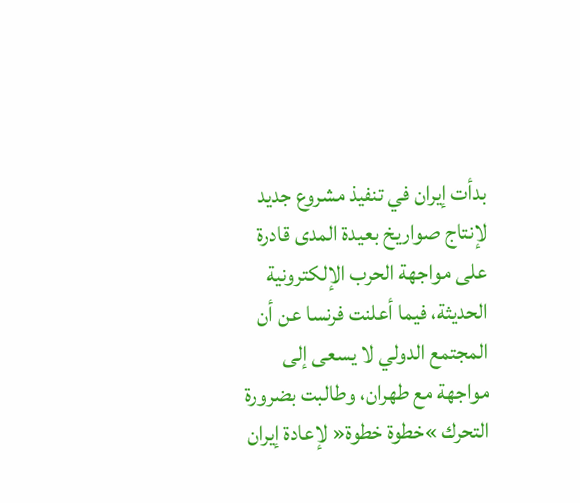بدأت إيران في تنفيذ مشروع جديد لإنتاج صواريخ بعيدة المدى قادرة على مواجهة الحرب الإلكترونية الحديثة، فيما أعلنت فرنسا عن أن المجتمع الدولي لا يسعى إلى مواجهة مع طهران، وطالبت بضرورة التحرك »خطوة خطوة« لإعادة إيران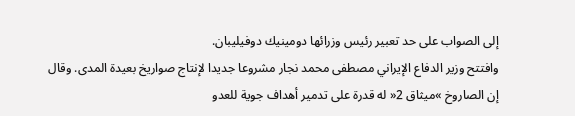إلى الصواب على حد تعبير رئيس وزرائها دومينيك دوفيليبان.
وافتتح وزير الدفاع الإيراني مصطفى محمد نجار مشروعا جديدا لإنتاج صواريخ بعيدة المدى. وقال إن الصاروخ »ميثاق 2« له قدرة على تدمير أهداف جوية للعدو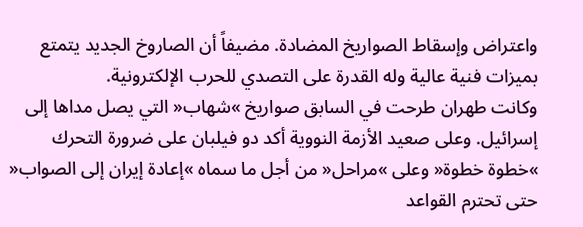واعتراض وإسقاط الصواريخ المضادة. مضيفاً أن الصاروخ الجديد يتمتع بميزات فنية عالية وله القدرة على التصدي للحرب الإلكترونية.
وكانت طهران طرحت في السابق صواريخ »شهاب« التي يصل مداها إلى إسرائيل. وعلى صعيد الأزمة النووية أكد دو فيلبان على ضرورة التحرك »خطوة خطوة« وعلى »مراحل« من أجل ما سماه »إعادة إيران إلى الصواب« حتى تحترم القواعد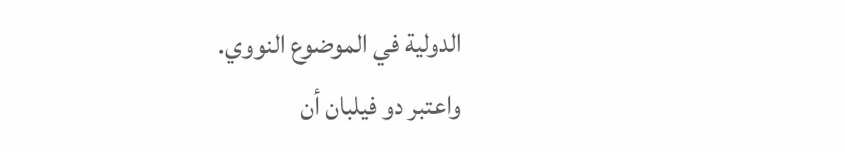الدولية في الموضوع النووي.
واعتبر دو فيلبان أن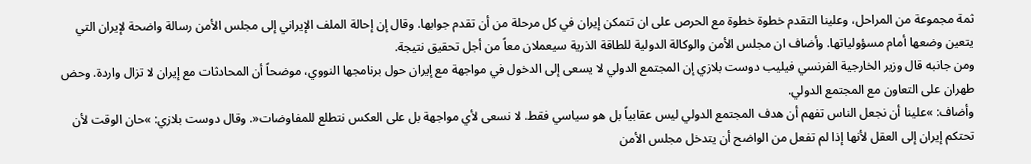ثمة مجموعة من المراحل، وعلينا التقدم خطوة خطوة مع الحرص على ان تتمكن إيران في كل مرحلة من أن تقدم جوابها. وقال إن إحالة الملف الإيراني إلى مجلس الأمن رسالة واضحة لإيران التي يتعين وضعها أمام مسؤولياتها. وأضاف ان مجلس الأمن والوكالة الدولية للطاقة الذرية سيعملان معاً من أجل تحقيق نتيجة.
ومن جانبه قال وزير الخارجية الفرنسي فيليب دوست بلازي إن المجتمع الدولي لا يسعى إلى الدخول في مواجهة مع إيران حول برنامجها النووي، موضحاً أن المحادثات مع إيران لا تزال واردة. وحض طهران على التعاون مع المجتمع الدولي.
وأضاف: »علينا أن نجعل الناس تفهم أن هدف المجتمع الدولي ليس عقابياً بل هو سياسي فقط. لا نسعى لأي مواجهة بل على العكس نتطلع للمفاوضات«. وقال دوست بلازي: »حان الوقت لأن تحتكم إيران إلى العقل لأنها إذا لم تفعل من الواضح أن يتدخل مجلس الأمن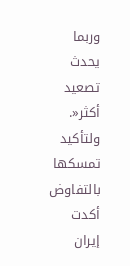وربما يحدث تصعيد أكثر«.
ولتأكيد تمسكها بالتفاوض أكدت إيران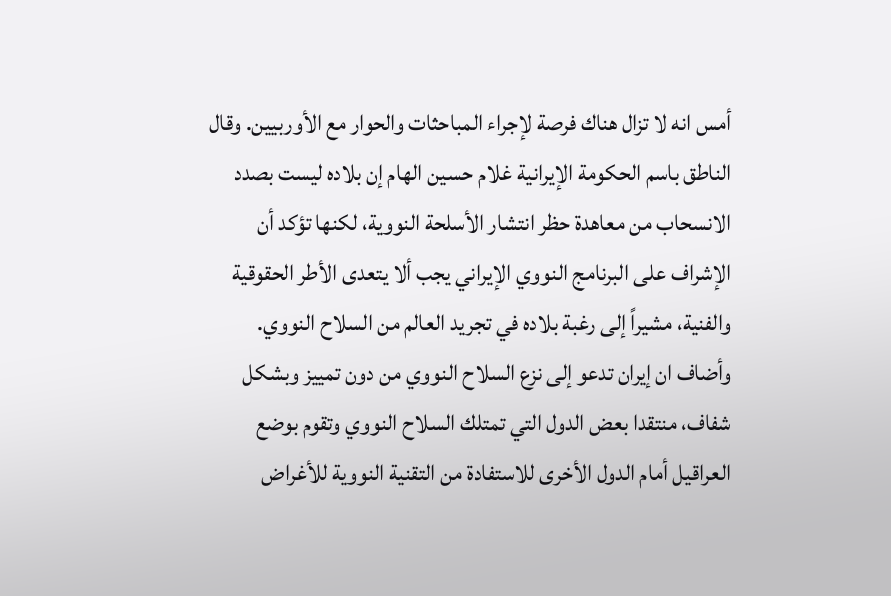أمس انه لا تزال هناك فرصة لإجراء المباحثات والحوار مع الأوربيين. وقال الناطق باسم الحكومة الإيرانية غلام حسين الهام إن بلاده ليست بصدد الانسحاب من معاهدة حظر انتشار الأسلحة النووية، لكنها تؤكد أن الإشراف على البرنامج النووي الإيراني يجب ألا يتعدى الأطر الحقوقية والفنية، مشيراً إلى رغبة بلاده في تجريد العالم من السلاح النووي.
وأضاف ان إيران تدعو إلى نزع السلاح النووي من دون تمييز وبشكل شفاف، منتقدا بعض الدول التي تمتلك السلاح النووي وتقوم بوضع العراقيل أمام الدول الأخرى للاستفادة من التقنية النووية للأغراض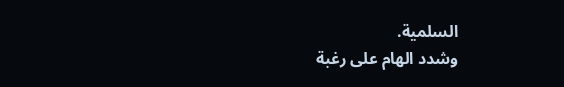السلمية.
وشدد الهام على رغبة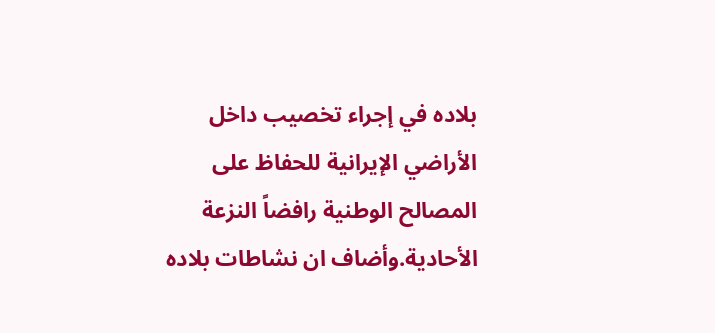بلاده في إجراء تخصيب داخل الأراضي الإيرانية للحفاظ على المصالح الوطنية رافضاً النزعة الأحادية.وأضاف ان نشاطات بلاده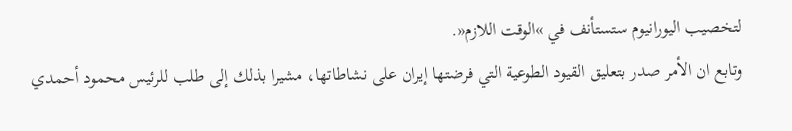لتخصيب اليورانيوم ستستأنف في »الوقت اللازم«.
وتابع ان الأمر صدر بتعليق القيود الطوعية التي فرضتها إيران على نشاطاتها، مشيرا بذلك إلى طلب للرئيس محمود أحمدي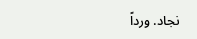نجاد. ورداً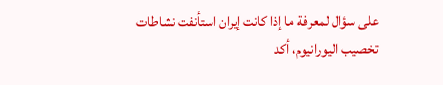على سؤال لمعرفة ما إذا كانت إيران استأنفت نشاطات تخصيب اليورانيوم، أكد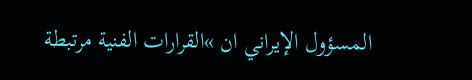المسؤول الإيراني ان »القرارات الفنية مرتبطة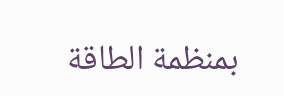بمنظمة الطاقة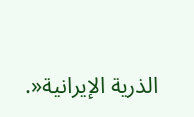الذرية الإيرانية«.